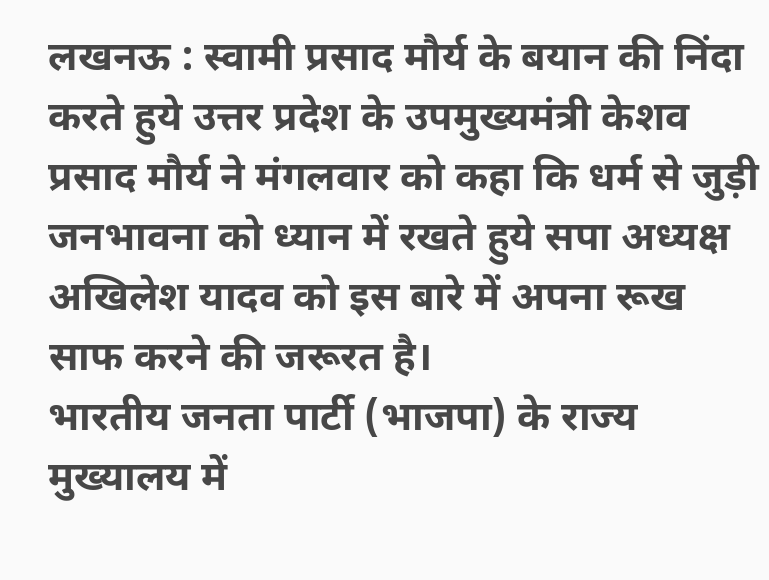लखनऊ : स्वामी प्रसाद मौर्य के बयान की निंदा करते हुये उत्तर प्रदेश के उपमुख्यमंत्री केशव प्रसाद मौर्य ने मंगलवार को कहा कि धर्म से जुड़ी जनभावना को ध्यान में रखते हुये सपा अध्यक्ष अखिलेश यादव को इस बारे में अपना रूख साफ करने की जरूरत है।
भारतीय जनता पार्टी (भाजपा) के राज्य मुख्यालय में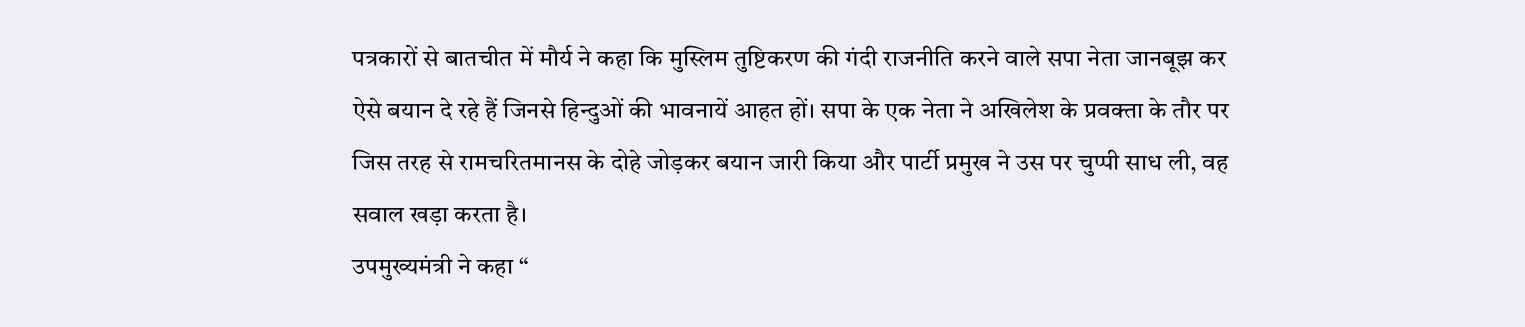पत्रकारों से बातचीत में मौर्य ने कहा कि मुस्लिम तुष्टिकरण की गंदी राजनीति करने वाले सपा नेता जानबूझ कर ऐसे बयान दे रहे हैं जिनसे हिन्दुओं की भावनायें आहत हों। सपा के एक नेता ने अखिलेश के प्रवक्ता के तौर पर जिस तरह से रामचरितमानस के दोहे जोड़कर बयान जारी किया और पार्टी प्रमुख ने उस पर चुप्पी साध ली, वह सवाल खड़ा करता है।
उपमुख्यमंत्री ने कहा “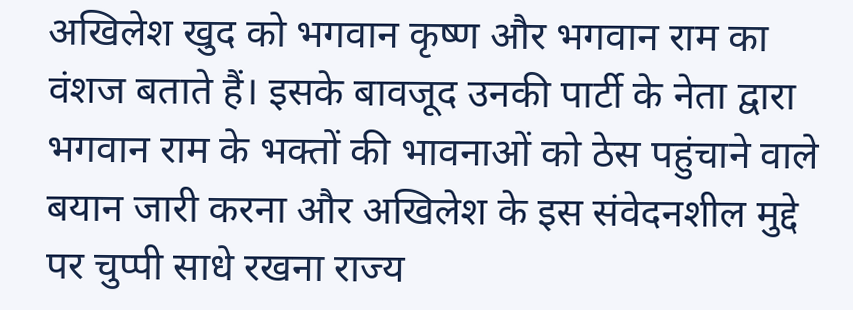अखिलेश खुद को भगवान कृष्ण और भगवान राम का वंशज बताते हैं। इसके बावजूद उनकी पार्टी के नेता द्वारा भगवान राम के भक्तों की भावनाओं को ठेस पहुंचाने वाले बयान जारी करना और अखिलेश के इस संवेदनशील मुद्दे पर चुप्पी साधे रखना राज्य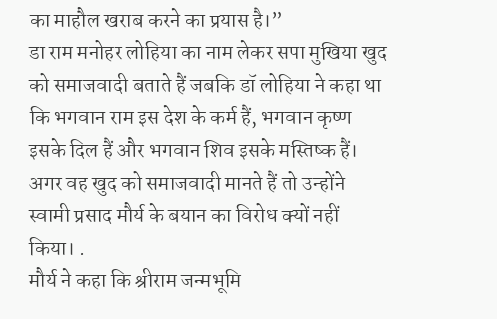का माहौल खराब करने का प्रयास है।”
डा राम मनोहर लोहिया का नाम लेकर सपा मुखिया खुद को समाजवादी बताते हैं जबकि डॉ लोहिया ने कहा था कि भगवान राम इस देश के कर्म हैं, भगवान कृष्ण इसके दिल हैं और भगवान शिव इसके मस्तिष्क हैं। अगर वह खुद को समाजवादी मानते हैं तो उन्होंने स्वामी प्रसाद मौर्य के बयान का विरोध क्यों नहीं किया। .
मौर्य ने कहा कि श्रीराम जन्मभूमि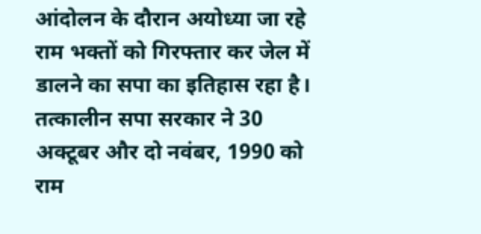आंदोलन के दौरान अयोध्या जा रहे राम भक्तों को गिरफ्तार कर जेल में डालने का सपा का इतिहास रहा है। तत्कालीन सपा सरकार ने 30 अक्टूबर और दो नवंबर, 1990 को राम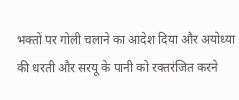भक्तों पर गोली चलाने का आदेश दिया और अयोध्या की धरती और सरयू के पानी को रक्तरंजित करने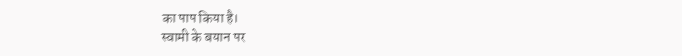का पाप किया है।
स्वामी के बयान पर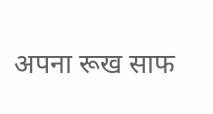अपना रूख साफ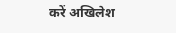करें अखिलेश